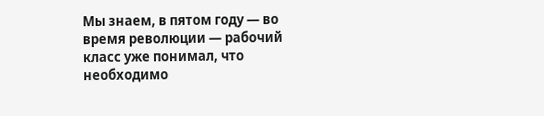Мы знаем, в пятом году — во время революции — рабочий класс уже понимал, что необходимо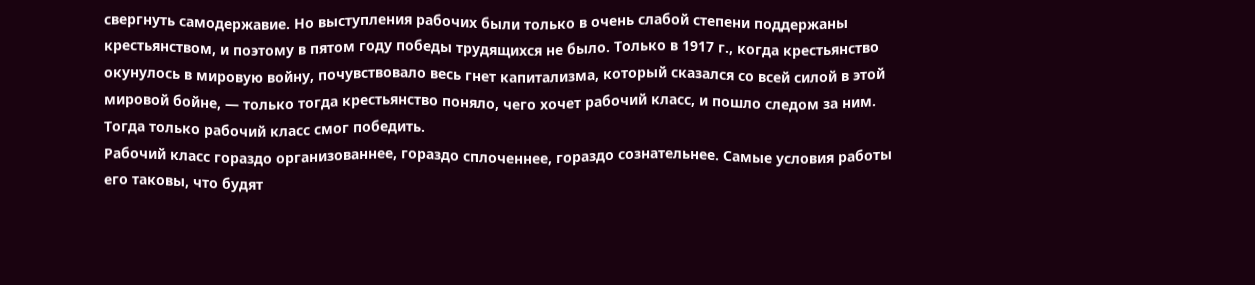свергнуть самодержавие. Но выступления рабочих были только в очень слабой степени поддержаны крестьянством, и поэтому в пятом году победы трудящихся не было. Только в 1917 г., когда крестьянство окунулось в мировую войну, почувствовало весь гнет капитализма, который сказался со всей силой в этой мировой бойне, — только тогда крестьянство поняло, чего хочет рабочий класс, и пошло следом за ним. Тогда только рабочий класс смог победить.
Рабочий класс гораздо организованнее, гораздо сплоченнее, гораздо сознательнее. Самые условия работы его таковы, что будят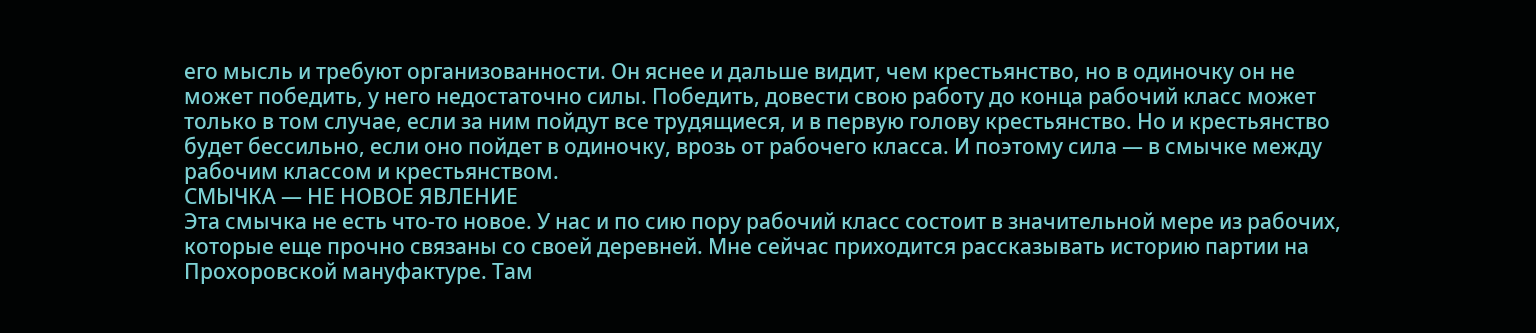его мысль и требуют организованности. Он яснее и дальше видит, чем крестьянство, но в одиночку он не может победить, у него недостаточно силы. Победить, довести свою работу до конца рабочий класс может только в том случае, если за ним пойдут все трудящиеся, и в первую голову крестьянство. Но и крестьянство будет бессильно, если оно пойдет в одиночку, врозь от рабочего класса. И поэтому сила — в смычке между рабочим классом и крестьянством.
СМЫЧКА — НЕ НОВОЕ ЯВЛЕНИЕ
Эта смычка не есть что-то новое. У нас и по сию пору рабочий класс состоит в значительной мере из рабочих, которые еще прочно связаны со своей деревней. Мне сейчас приходится рассказывать историю партии на Прохоровской мануфактуре. Там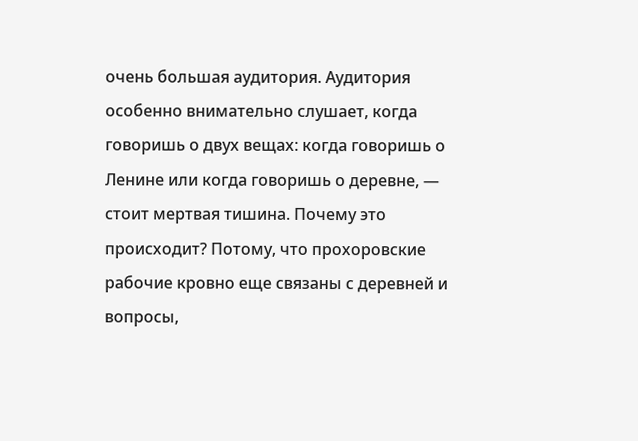очень большая аудитория. Аудитория особенно внимательно слушает, когда говоришь о двух вещах: когда говоришь о Ленине или когда говоришь о деревне, — стоит мертвая тишина. Почему это происходит? Потому, что прохоровские рабочие кровно еще связаны с деревней и вопросы,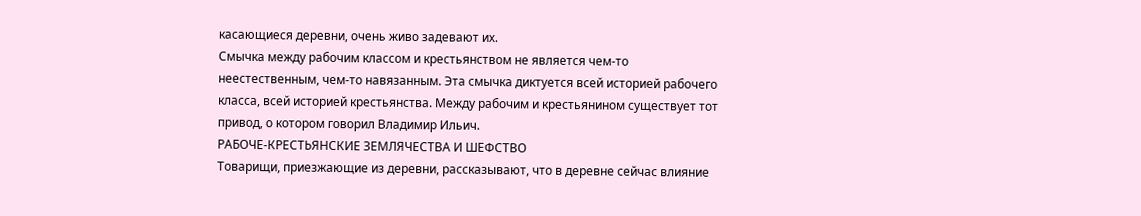касающиеся деревни, очень живо задевают их.
Смычка между рабочим классом и крестьянством не является чем-то неестественным, чем-то навязанным. Эта смычка диктуется всей историей рабочего класса, всей историей крестьянства. Между рабочим и крестьянином существует тот привод, о котором говорил Владимир Ильич.
РАБОЧЕ-КРЕСТЬЯНСКИЕ ЗЕМЛЯЧЕСТВА И ШЕФСТВО
Товарищи, приезжающие из деревни, рассказывают, что в деревне сейчас влияние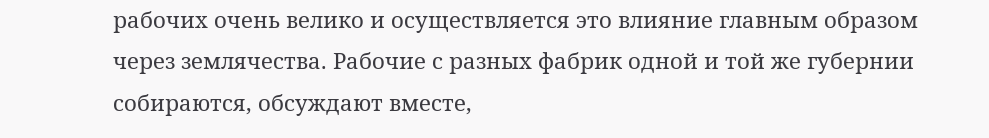рабочих очень велико и осуществляется это влияние главным образом через землячества. Рабочие с разных фабрик одной и той же губернии собираются, обсуждают вместе,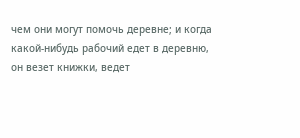чем они могут помочь деревне; и когда какой-нибудь рабочий едет в деревню, он везет книжки, ведет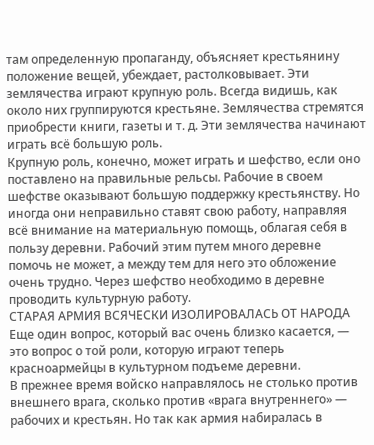там определенную пропаганду, объясняет крестьянину положение вещей, убеждает, растолковывает. Эти землячества играют крупную роль. Всегда видишь, как около них группируются крестьяне. Землячества стремятся приобрести книги, газеты и т. д. Эти землячества начинают играть всё большую роль.
Крупную роль, конечно, может играть и шефство, если оно поставлено на правильные рельсы. Рабочие в своем шефстве оказывают большую поддержку крестьянству. Но иногда они неправильно ставят свою работу, направляя всё внимание на материальную помощь, облагая себя в пользу деревни. Рабочий этим путем много деревне помочь не может, а между тем для него это обложение очень трудно. Через шефство необходимо в деревне проводить культурную работу.
СТАРАЯ АРМИЯ ВСЯЧЕСКИ ИЗОЛИРОВАЛАСЬ ОТ НАРОДА
Еще один вопрос, который вас очень близко касается, — это вопрос о той роли, которую играют теперь красноармейцы в культурном подъеме деревни.
В прежнее время войско направлялось не столько против внешнего врага, сколько против «врага внутреннего» — рабочих и крестьян. Но так как армия набиралась в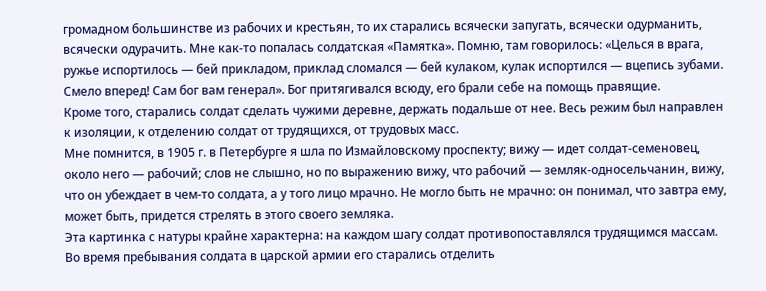громадном большинстве из рабочих и крестьян, то их старались всячески запугать, всячески одурманить, всячески одурачить. Мне как-то попалась солдатская «Памятка». Помню, там говорилось: «Целься в врага, ружье испортилось — бей прикладом, приклад сломался — бей кулаком, кулак испортился — вцепись зубами. Смело вперед! Сам бог вам генерал». Бог притягивался всюду, его брали себе на помощь правящие.
Кроме того, старались солдат сделать чужими деревне, держать подальше от нее. Весь режим был направлен к изоляции, к отделению солдат от трудящихся, от трудовых масс.
Мне помнится, в 1905 г. в Петербурге я шла по Измайловскому проспекту; вижу — идет солдат-семеновец, около него — рабочий; слов не слышно, но по выражению вижу, что рабочий — земляк-односельчанин, вижу, что он убеждает в чем-то солдата, а у того лицо мрачно. Не могло быть не мрачно: он понимал, что завтра ему, может быть, придется стрелять в этого своего земляка.
Эта картинка с натуры крайне характерна: на каждом шагу солдат противопоставлялся трудящимся массам. Во время пребывания солдата в царской армии его старались отделить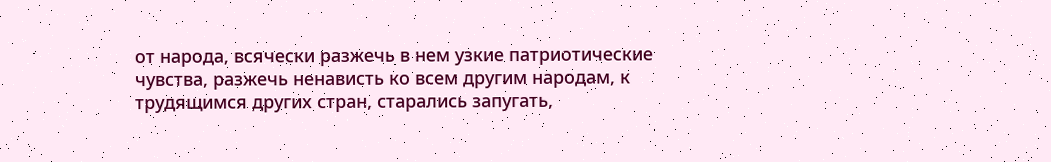от народа, всячески разжечь в нем узкие патриотические чувства, разжечь ненависть ко всем другим народам, к трудящимся других стран, старались запугать,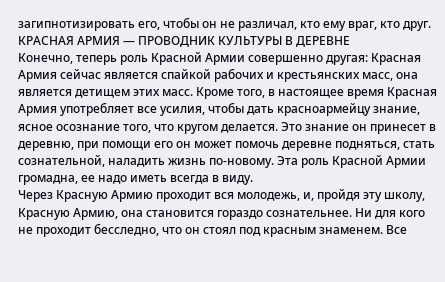загипнотизировать его, чтобы он не различал, кто ему враг, кто друг.
КРАСНАЯ АРМИЯ — ПРОВОДНИК КУЛЬТУРЫ В ДЕРЕВНЕ
Конечно, теперь роль Красной Армии совершенно другая: Красная Армия сейчас является спайкой рабочих и крестьянских масс, она является детищем этих масс. Кроме того, в настоящее время Красная Армия употребляет все усилия, чтобы дать красноармейцу знание, ясное осознание того, что кругом делается. Это знание он принесет в деревню, при помощи его он может помочь деревне подняться, стать сознательной, наладить жизнь по-новому. Эта роль Красной Армии громадна, ее надо иметь всегда в виду.
Через Красную Армию проходит вся молодежь, и, пройдя эту школу, Красную Армию, она становится гораздо сознательнее. Ни для кого не проходит бесследно, что он стоял под красным знаменем. Все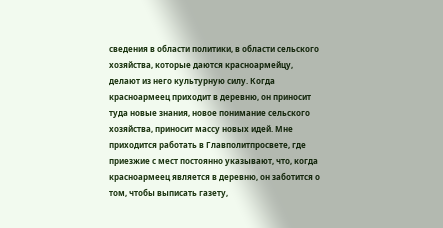сведения в области политики, в области сельского хозяйства, которые даются красноармейцу, делают из него культурную силу. Когда красноармеец приходит в деревню, он приносит туда новые знания, новое понимание сельского хозяйства, приносит массу новых идей. Мне приходится работать в Главполитпросвете, где приезжие с мест постоянно указывают, что, когда красноармеец является в деревню, он заботится о том, чтобы выписать газету,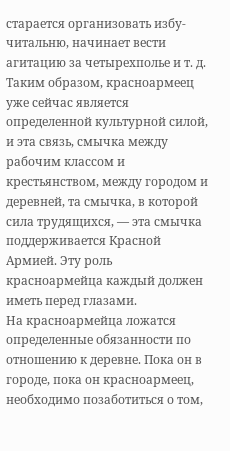старается организовать избу-читальню, начинает вести агитацию за четырехполье и т. д.
Таким образом, красноармеец уже сейчас является определенной культурной силой, и эта связь, смычка между рабочим классом и крестьянством, между городом и деревней, та смычка, в которой сила трудящихся, — эта смычка поддерживается Красной Армией. Эту роль красноармейца каждый должен иметь перед глазами.
На красноармейца ложатся определенные обязанности по отношению к деревне. Пока он в городе, пока он красноармеец, необходимо позаботиться о том,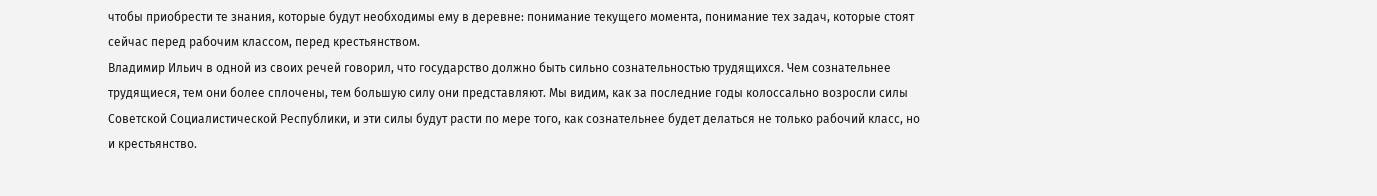чтобы приобрести те знания, которые будут необходимы ему в деревне: понимание текущего момента, понимание тех задач, которые стоят сейчас перед рабочим классом, перед крестьянством.
Владимир Ильич в одной из своих речей говорил, что государство должно быть сильно сознательностью трудящихся. Чем сознательнее трудящиеся, тем они более сплочены, тем большую силу они представляют. Мы видим, как за последние годы колоссально возросли силы Советской Социалистической Республики, и эти силы будут расти по мере того, как сознательнее будет делаться не только рабочий класс, но и крестьянство.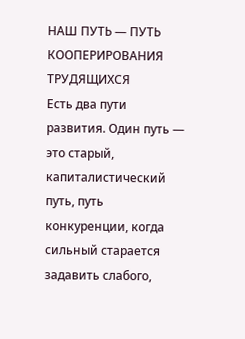НАШ ПУТЬ — ПУТЬ КООПЕРИРОВАНИЯ ТРУДЯЩИХСЯ
Есть два пути развития. Один путь — это старый, капиталистический путь, путь конкуренции, когда сильный старается задавить слабого,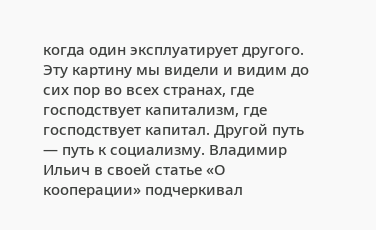когда один эксплуатирует другого. Эту картину мы видели и видим до сих пор во всех странах, где господствует капитализм, где господствует капитал. Другой путь — путь к социализму. Владимир Ильич в своей статье «О кооперации» подчеркивал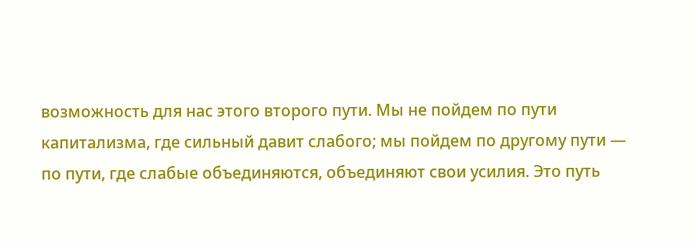возможность для нас этого второго пути. Мы не пойдем по пути капитализма, где сильный давит слабого; мы пойдем по другому пути — по пути, где слабые объединяются, объединяют свои усилия. Это путь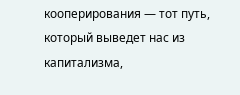кооперирования — тот путь, который выведет нас из капитализма,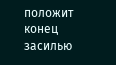положит конец засилью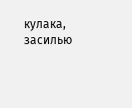кулака, засилью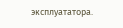эксплуататора.